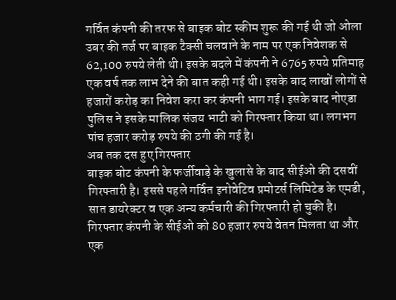गर्वित कंपनी की तरफ से बाइक बोट स्कीम शुरू की गई थी जो ओला उबर की तर्ज पर बाइक टैक्सी चलवाने के नाम पर एक निवेशक से 62,100 रुपये लेती थी। इसके बदले में कंपनी ने 6765 रुपये प्रतिमाह एक वर्ष तक लाभ देने की बात कही गई थी। इसके बाद लाखों लोगों से हजारों करोड़ का निवेश करा कर कंपनी भाग गई। इसके बाद नोएडा पुलिस ने इसके मालिक संजय भाटी को गिरफ्तार किया था। लगभग पांच हजार करोड़ रुपये की ठगी की गई है।
अब तक दस हुए गिरफ्तार
बाइक बोट कंपनी के फर्जीवाड़े के खुलासे के बाद सीईओ की दसवीं गिरफ्तारी है। इससे पहले गर्वित इनोवेटिव प्रमोटर्स लिमिटेड के एमडी, सात डायरेक्टर व एक अन्य कर्मचारी की गिरफ्तारी हो चुकी है। गिरफ्तार कंपनी के सीईओ को 80 हजार रुपये वेतन मिलता था और एक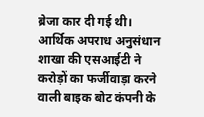ब्रेजा कार दी गई थी।
आर्थिक अपराध अनुसंधान शाखा की एसआईटी ने करोड़ों का फर्जीवाड़ा करने वाली बाइक बोट कंपनी के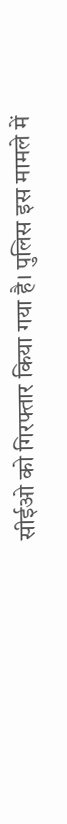सीईओ को गिरफ्तार किया गया है। पुलिस इस मामले में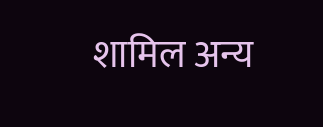शामिल अन्य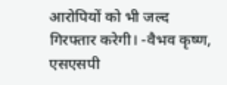आरोपियों को भी जल्द गिरफ्तार करेगी। -वैभव कृष्ण, एसएसपी